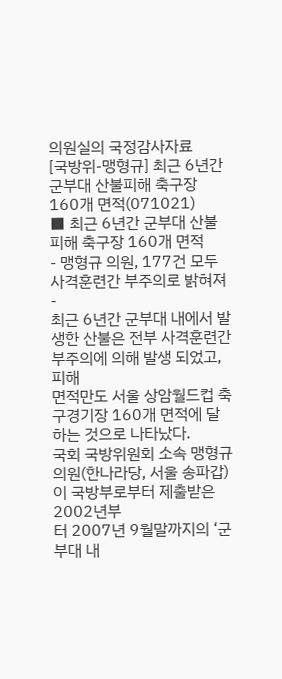의원실의 국정감사자료
[국방위-맹형규] 최근 6년간 군부대 산불피해 축구장 160개 면적(071021)
■ 최근 6년간 군부대 산불피해 축구장 160개 면적
- 맹형규 의원, 177건 모두 사격훈련간 부주의로 밝혀져 -
최근 6년간 군부대 내에서 발생한 산불은 전부 사격훈련간 부주의에 의해 발생 되었고, 피해
면적만도 서울 상암월드컵 축구경기장 160개 면적에 달하는 것으로 나타났다.
국회 국방위원회 소속 맹형규의원(한나라당, 서울 송파갑)이 국방부로부터 제출받은 2002년부
터 2007년 9월말까지의 ‘군부대 내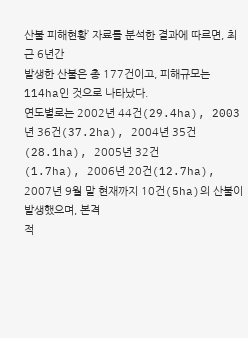산불 피해현황’ 자료를 분석한 결과에 따르면, 최근 6년간
발생한 산불은 총 177건이고, 피해규모는 114ha인 것으로 나타났다.
연도별로는 2002년 44건(29.4ha), 2003년 36건(37.2ha), 2004년 35건(28.1ha), 2005년 32건
(1.7ha), 2006년 20건(12.7ha), 2007년 9월 말 현재까지 10건(5ha)의 산불이 발생했으며, 본격
적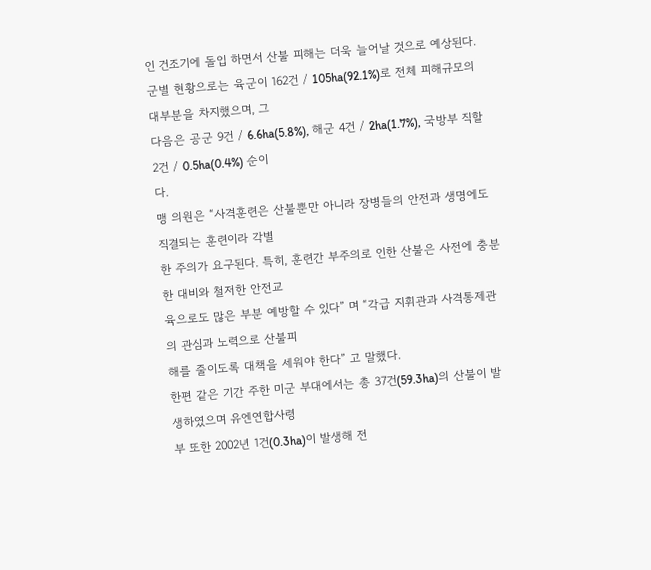인 건조기에 돌입 하면서 산불 피해는 더욱 늘어날 것으로 예상된다.
군별 현황으로는 육군이 162건 / 105ha(92.1%)로 전체 피해규모의 대부분을 차지했으며, 그
다음은 공군 9건 / 6.6ha(5.8%), 해군 4건 / 2ha(1.7%), 국방부 직할 2건 / 0.5ha(0.4%) 순이
다.
맹 의원은 “사격훈련은 산불뿐만 아니라 장병들의 안전과 생명에도 직결되는 훈련이라 각별
한 주의가 요구된다. 특히, 훈련간 부주의로 인한 산불은 사전에 충분한 대비와 철저한 안전교
육으로도 많은 부분 예방할 수 있다” 며 “각급 지휘관과 사격통제관의 관심과 노력으로 산불피
해를 줄이도록 대책을 세워야 한다” 고 말했다.
한편 같은 기간 주한 미군 부대에서는 총 37건(59.3ha)의 산불이 발생하였으며 유엔연합사령
부 또한 2002년 1건(0.3ha)이 발생해 전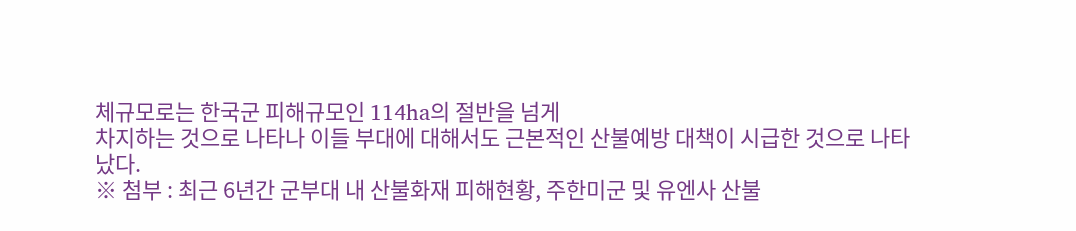체규모로는 한국군 피해규모인 114ha의 절반을 넘게
차지하는 것으로 나타나 이들 부대에 대해서도 근본적인 산불예방 대책이 시급한 것으로 나타
났다.
※ 첨부 : 최근 6년간 군부대 내 산불화재 피해현황, 주한미군 및 유엔사 산불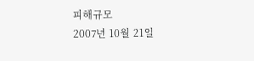피해규모
2007년 10월 21일